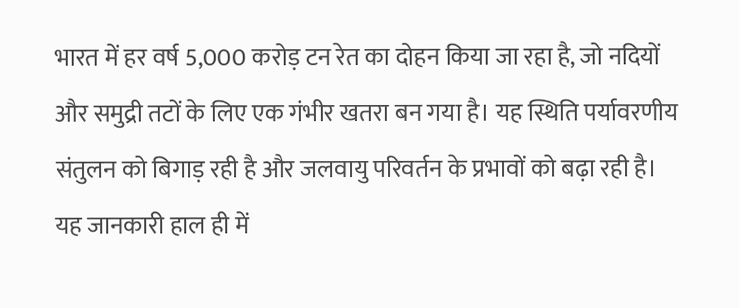भारत में हर वर्ष 5,000 करोड़ टन रेत का दोहन किया जा रहा है, जो नदियों और समुद्री तटों के लिए एक गंभीर खतरा बन गया है। यह स्थिति पर्यावरणीय संतुलन को बिगाड़ रही है और जलवायु परिवर्तन के प्रभावों को बढ़ा रही है। यह जानकारी हाल ही में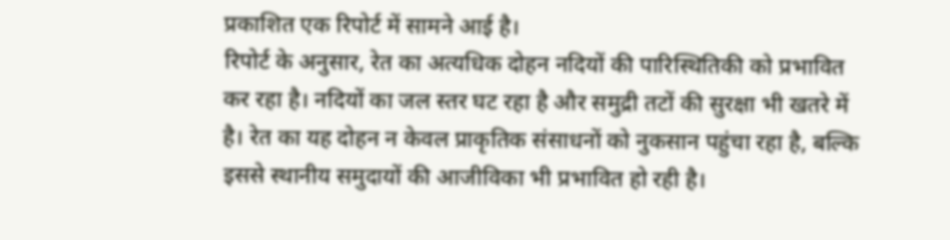प्रकाशित एक रिपोर्ट में सामने आई है।
रिपोर्ट के अनुसार, रेत का अत्यधिक दोहन नदियों की पारिस्थितिकी को प्रभावित कर रहा है। नदियों का जल स्तर घट रहा है और समुद्री तटों की सुरक्षा भी खतरे में है। रेत का यह दोहन न केवल प्राकृतिक संसाधनों को नुकसान पहुंचा रहा है, बल्कि इससे स्थानीय समुदायों की आजीविका भी प्रभावित हो रही है।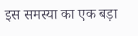इस समस्या का एक बड़ा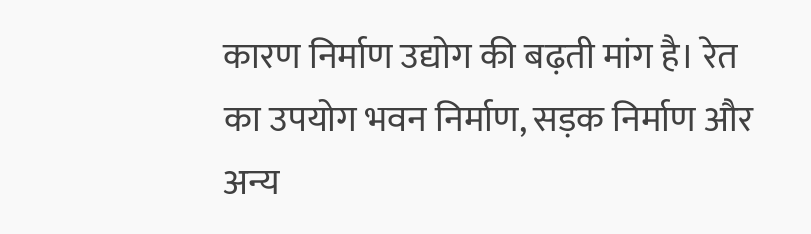कारण निर्माण उद्योग की बढ़ती मांग है। रेत का उपयोग भवन निर्माण, सड़क निर्माण और अन्य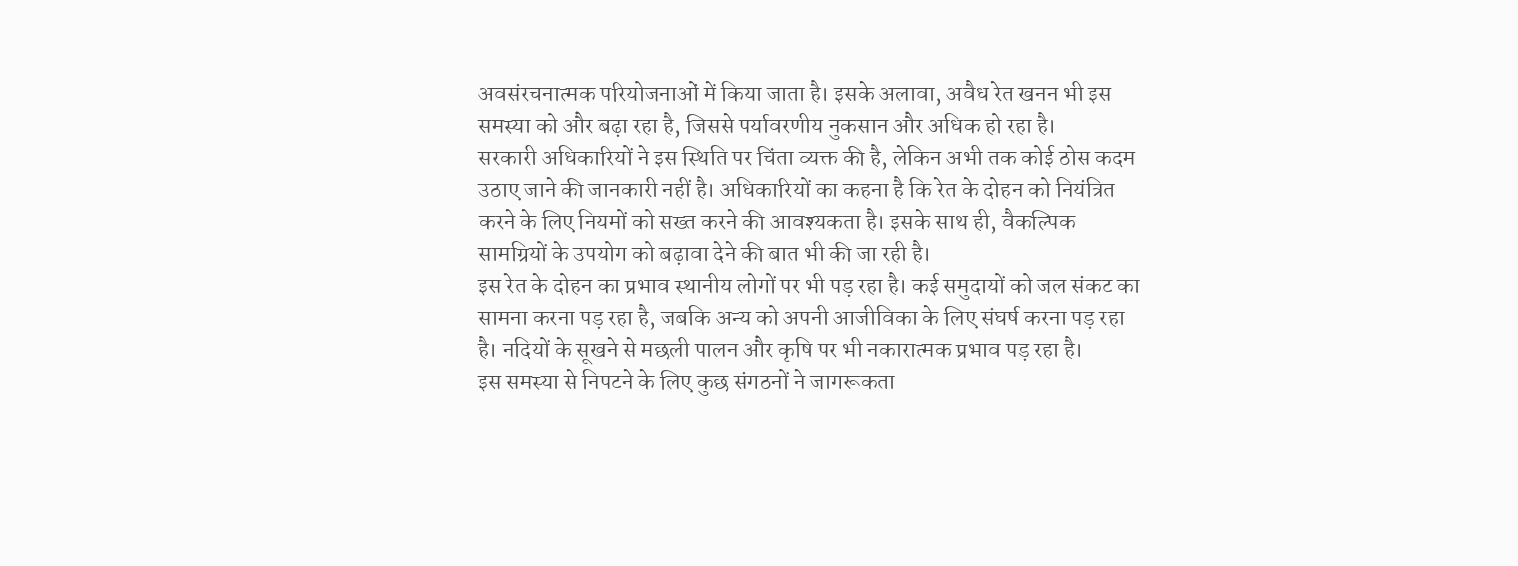अवसंरचनात्मक परियोजनाओं में किया जाता है। इसके अलावा, अवैध रेत खनन भी इस समस्या को और बढ़ा रहा है, जिससे पर्यावरणीय नुकसान और अधिक हो रहा है।
सरकारी अधिकारियों ने इस स्थिति पर चिंता व्यक्त की है, लेकिन अभी तक कोई ठोस कदम उठाए जाने की जानकारी नहीं है। अधिकारियों का कहना है कि रेत के दोहन को नियंत्रित करने के लिए नियमों को सख्त करने की आवश्यकता है। इसके साथ ही, वैकल्पिक सामग्रियों के उपयोग को बढ़ावा देने की बात भी की जा रही है।
इस रेत के दोहन का प्रभाव स्थानीय लोगों पर भी पड़ रहा है। कई समुदायों को जल संकट का सामना करना पड़ रहा है, जबकि अन्य को अपनी आजीविका के लिए संघर्ष करना पड़ रहा है। नदियों के सूखने से मछली पालन और कृषि पर भी नकारात्मक प्रभाव पड़ रहा है।
इस समस्या से निपटने के लिए कुछ संगठनों ने जागरूकता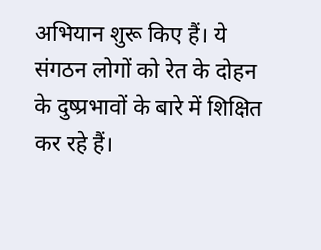अभियान शुरू किए हैं। ये संगठन लोगों को रेत के दोहन के दुष्प्रभावों के बारे में शिक्षित कर रहे हैं।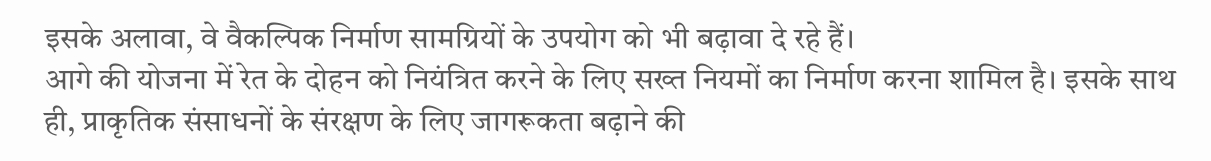इसके अलावा, वे वैकल्पिक निर्माण सामग्रियों के उपयोग को भी बढ़ावा दे रहे हैं।
आगे की योजना में रेत के दोहन को नियंत्रित करने के लिए सख्त नियमों का निर्माण करना शामिल है। इसके साथ ही, प्राकृतिक संसाधनों के संरक्षण के लिए जागरूकता बढ़ाने की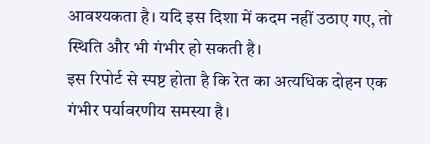आवश्यकता है। यदि इस दिशा में कदम नहीं उठाए गए, तो स्थिति और भी गंभीर हो सकती है।
इस रिपोर्ट से स्पष्ट होता है कि रेत का अत्यधिक दोहन एक गंभीर पर्यावरणीय समस्या है।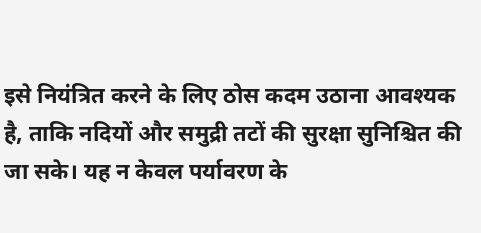इसे नियंत्रित करने के लिए ठोस कदम उठाना आवश्यक है, ताकि नदियों और समुद्री तटों की सुरक्षा सुनिश्चित की जा सके। यह न केवल पर्यावरण के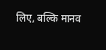लिए, बल्कि मानव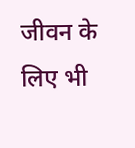जीवन के लिए भी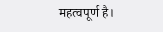महत्वपूर्ण है।